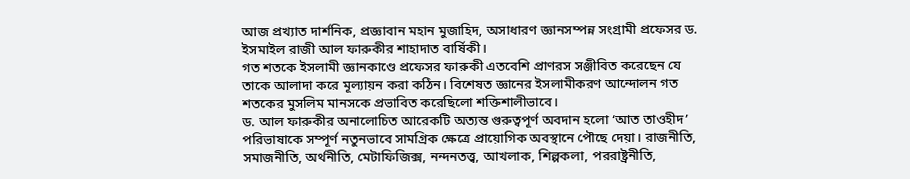আজ প্রখ্যাত দার্শনিক, প্রজ্ঞাবান মহান মুজাহিদ, অসাধারণ জ্ঞানসম্পন্ন সংগ্রামী প্রফেসর ড. ইসমাইল রাজী আল ফারুকীর শাহাদাত বার্ষিকী।
গত শতকে ইসলামী জ্ঞানকাণ্ডে প্রফেসর ফারুকী এতবেশি প্রাণরস সঞ্জীবিত করেছেন যে তাকে আলাদা করে মূল্যায়ন করা কঠিন। বিশেষত জ্ঞানের ইসলামীকরণ আন্দোলন গত শতকের মুসলিম মানসকে প্রভাবিত করেছিলো শক্তিশালীভাবে।
ড. আল ফারুকীর অনালোচিত আরেকটি অত্যন্ত গুরুত্বপূর্ণ অবদান হলো ‘আত তাওহীদ’ পরিভাষাকে সম্পূর্ণ নতুনভাবে সামগ্রিক ক্ষেত্রে প্রায়োগিক অবস্থানে পৌছে দেয়া। রাজনীতি, সমাজনীতি, অর্থনীতি, মেটাফিজিক্স, নন্দনতত্ত্ব, আখলাক, শিল্পকলা, পররাষ্ট্রনীতি,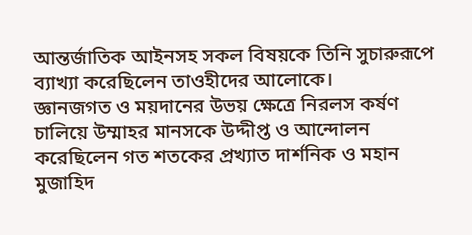আন্তর্জাতিক আইনসহ সকল বিষয়কে তিনি সুচারুরূপে ব্যাখ্যা করেছিলেন তাওহীদের আলোকে।
জ্ঞানজগত ও ময়দানের উভয় ক্ষেত্রে নিরলস কর্ষণ চালিয়ে উম্মাহর মানসকে উদ্দীপ্ত ও আন্দোলন করেছিলেন গত শতকের প্রখ্যাত দার্শনিক ও মহান মুজাহিদ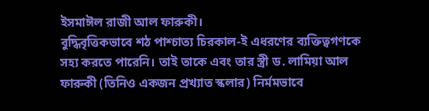ইসমাঈল রাজী আল ফারুকী।
বুদ্ধিবৃত্তিকভাবে শঠ পাশ্চাত্য চিরকাল-ই এধরণের ব্যক্তিত্বগণকে সহ্য করতে পারেনি। তাই তাকে এবং তার স্ত্রী ড. লামিয়া আল ফারুকী (তিনিও একজন প্রখ্যাত স্কলার) নির্মমভাবে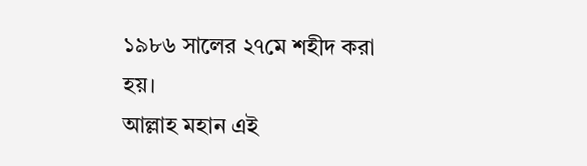১৯৮৬ সালের ২৭মে শহীদ করা হয়।
আল্লাহ মহান এই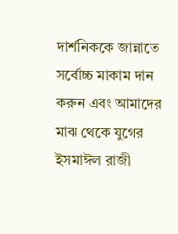দার্শনিককে জান্নাতে সর্বোচ্চ মাকাম দান করুন এবং আমাদের মাঝ থেকে যুগের ইসমাঈল রাজী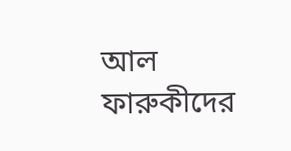আল ফারুকীদের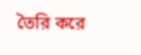তৈরি করে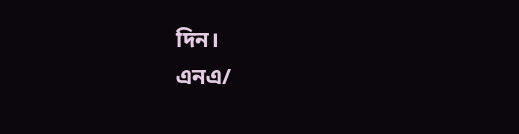দিন।
এনএ/